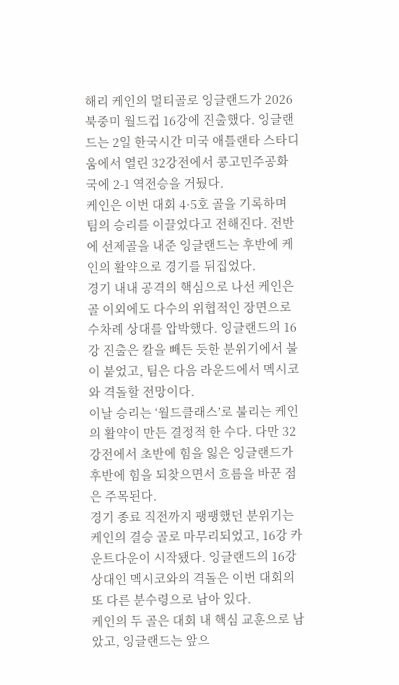해리 케인의 멀티골로 잉글랜드가 2026 북중미 월드컵 16강에 진출했다. 잉글랜드는 2일 한국시간 미국 애틀랜타 스타디움에서 열린 32강전에서 콩고민주공화국에 2-1 역전승을 거뒀다.
케인은 이번 대회 4·5호 골을 기록하며 팀의 승리를 이끌었다고 전해진다. 전반에 선제골을 내준 잉글랜드는 후반에 케인의 활약으로 경기를 뒤집었다.
경기 내내 공격의 핵심으로 나선 케인은 골 이외에도 다수의 위협적인 장면으로 수차례 상대를 압박했다. 잉글랜드의 16강 진출은 칼을 빼든 듯한 분위기에서 불이 붙었고, 팀은 다음 라운드에서 멕시코와 격돌할 전망이다.
이날 승리는 ‘월드클래스’로 불리는 케인의 활약이 만든 결정적 한 수다. 다만 32강전에서 초반에 힘을 잃은 잉글랜드가 후반에 힘을 되찾으면서 흐름을 바꾼 점은 주목된다.
경기 종료 직전까지 팽팽했던 분위기는 케인의 결승 골로 마무리되었고, 16강 카운트다운이 시작됐다. 잉글랜드의 16강 상대인 멕시코와의 격돌은 이번 대회의 또 다른 분수령으로 남아 있다.
케인의 두 골은 대회 내 핵심 교훈으로 남았고, 잉글랜드는 앞으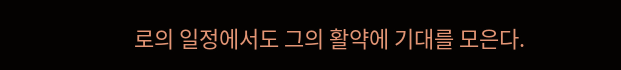로의 일정에서도 그의 활약에 기대를 모은다.